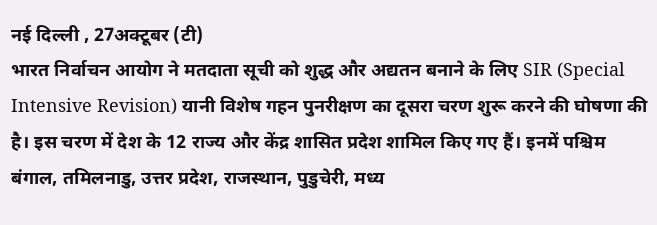नई दिल्ली , 27अक्टूबर (टी)
भारत निर्वाचन आयोग ने मतदाता सूची को शुद्ध और अद्यतन बनाने के लिए SIR (Special Intensive Revision) यानी विशेष गहन पुनरीक्षण का दूसरा चरण शुरू करने की घोषणा की है। इस चरण में देश के 12 राज्य और केंद्र शासित प्रदेश शामिल किए गए हैं। इनमें पश्चिम बंगाल, तमिलनाडु, उत्तर प्रदेश, राजस्थान, पुडुचेरी, मध्य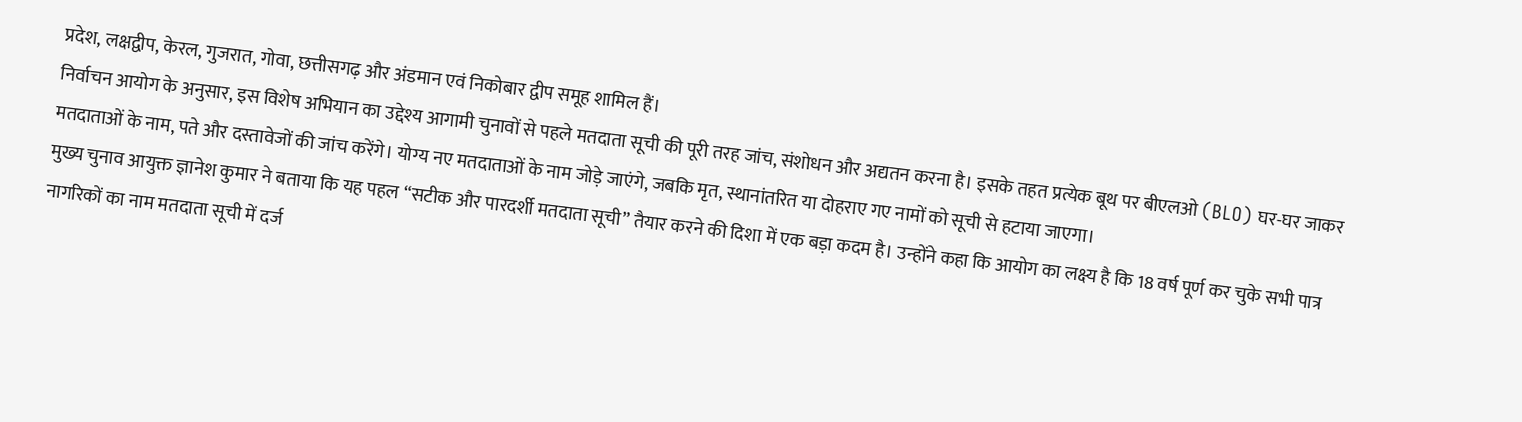प्रदेश, लक्षद्वीप, केरल, गुजरात, गोवा, छत्तीसगढ़ और अंडमान एवं निकोबार द्वीप समूह शामिल हैं।
निर्वाचन आयोग के अनुसार, इस विशेष अभियान का उद्देश्य आगामी चुनावों से पहले मतदाता सूची की पूरी तरह जांच, संशोधन और अद्यतन करना है। इसके तहत प्रत्येक बूथ पर बीएलओ (BLO) घर-घर जाकर मतदाताओं के नाम, पते और दस्तावेजों की जांच करेंगे। योग्य नए मतदाताओं के नाम जोड़े जाएंगे, जबकि मृत, स्थानांतरित या दोहराए गए नामों को सूची से हटाया जाएगा।
मुख्य चुनाव आयुक्त ज्ञानेश कुमार ने बताया कि यह पहल “सटीक और पारदर्शी मतदाता सूची” तैयार करने की दिशा में एक बड़ा कदम है। उन्होंने कहा कि आयोग का लक्ष्य है कि 18 वर्ष पूर्ण कर चुके सभी पात्र नागरिकों का नाम मतदाता सूची में दर्ज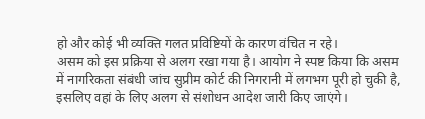हो और कोई भी व्यक्ति गलत प्रविष्टियों के कारण वंचित न रहे।
असम को इस प्रक्रिया से अलग रखा गया है। आयोग ने स्पष्ट किया कि असम में नागरिकता संबंधी जांच सुप्रीम कोर्ट की निगरानी में लगभग पूरी हो चुकी है, इसलिए वहां के लिए अलग से संशोधन आदेश जारी किए जाएंगे।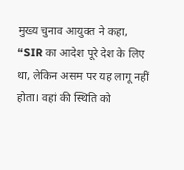मुख्य चुनाव आयुक्त ने कहा, “SIR का आदेश पूरे देश के लिए था, लेकिन असम पर यह लागू नहीं होता। वहां की स्थिति को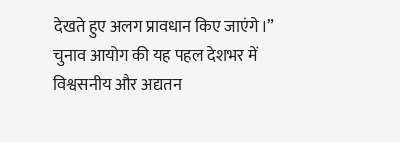देखते हुए अलग प्रावधान किए जाएंगे।”
चुनाव आयोग की यह पहल देशभर में विश्वसनीय और अद्यतन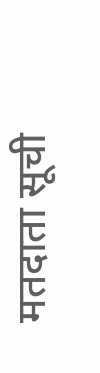मतदाता सूची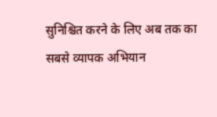सुनिश्चित करने के लिए अब तक का सबसे व्यापक अभियान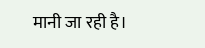मानी जा रही है।